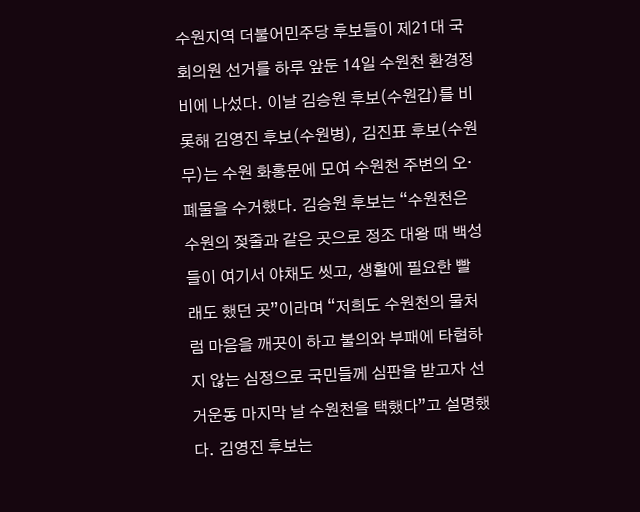수원지역 더불어민주당 후보들이 제21대 국회의원 선거를 하루 앞둔 14일 수원천 환경정비에 나섰다. 이날 김승원 후보(수원갑)를 비롯해 김영진 후보(수원병), 김진표 후보(수원무)는 수원 화홍문에 모여 수원천 주변의 오·폐물을 수거했다. 김승원 후보는 “수원천은 수원의 젖줄과 같은 곳으로 정조 대왕 때 백성들이 여기서 야채도 씻고, 생활에 필요한 빨래도 했던 곳”이라며 “저희도 수원천의 물처럼 마음을 깨끗이 하고 불의와 부패에 타협하지 않는 심정으로 국민들께 심판을 받고자 선거운동 마지막 날 수원천을 택했다”고 설명했다. 김영진 후보는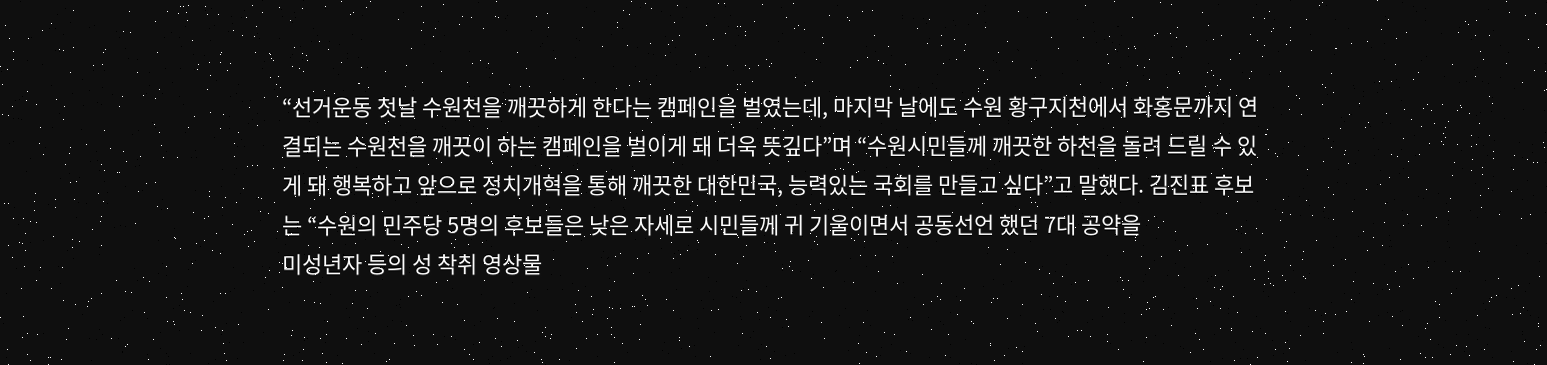“선거운동 첫날 수원천을 깨끗하게 한다는 캠페인을 벌였는데, 마지막 날에도 수원 황구지천에서 화홍문까지 연결되는 수원천을 깨끗이 하는 캠페인을 벌이게 돼 더욱 뜻깊다”며 “수원시민들께 깨끗한 하천을 돌려 드릴 수 있게 돼 행복하고 앞으로 정치개혁을 통해 깨끗한 대한민국, 능력있는 국회를 만들고 싶다”고 말했다. 김진표 후보는 “수원의 민주당 5명의 후보들은 낮은 자세로 시민들께 귀 기울이면서 공동선언 했던 7대 공약을
미성년자 등의 성 착취 영상물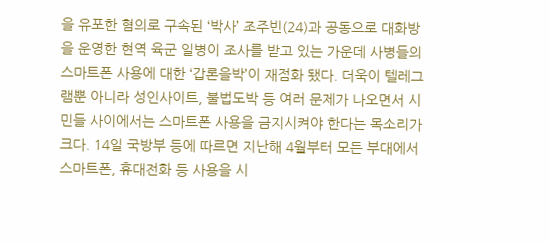을 유포한 혐의로 구속된 ‘박사’ 조주빈(24)과 공동으로 대화방을 운영한 현역 육군 일병이 조사를 받고 있는 가운데 사병들의 스마트폰 사용에 대한 ‘갑론을박’이 재점화 됐다. 더욱이 텔레그램뿐 아니라 성인사이트, 불법도박 등 여러 문제가 나오면서 시민들 사이에서는 스마트폰 사용을 금지시켜야 한다는 목소리가 크다. 14일 국방부 등에 따르면 지난해 4월부터 모든 부대에서 스마트폰, 휴대전화 등 사용을 시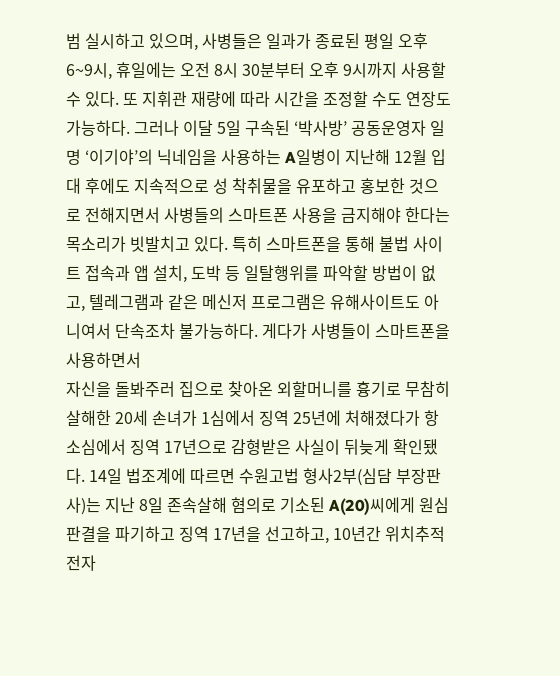범 실시하고 있으며, 사병들은 일과가 종료된 평일 오후 6~9시, 휴일에는 오전 8시 30분부터 오후 9시까지 사용할 수 있다. 또 지휘관 재량에 따라 시간을 조정할 수도 연장도 가능하다. 그러나 이달 5일 구속된 ‘박사방’ 공동운영자 일명 ‘이기야’의 닉네임을 사용하는 A일병이 지난해 12월 입대 후에도 지속적으로 성 착취물을 유포하고 홍보한 것으로 전해지면서 사병들의 스마트폰 사용을 금지해야 한다는 목소리가 빗발치고 있다. 특히 스마트폰을 통해 불법 사이트 접속과 앱 설치, 도박 등 일탈행위를 파악할 방법이 없고, 텔레그램과 같은 메신저 프로그램은 유해사이트도 아니여서 단속조차 불가능하다. 게다가 사병들이 스마트폰을 사용하면서
자신을 돌봐주러 집으로 찾아온 외할머니를 흉기로 무참히 살해한 20세 손녀가 1심에서 징역 25년에 처해졌다가 항소심에서 징역 17년으로 감형받은 사실이 뒤늦게 확인됐다. 14일 법조계에 따르면 수원고법 형사2부(심담 부장판사)는 지난 8일 존속살해 혐의로 기소된 A(20)씨에게 원심판결을 파기하고 징역 17년을 선고하고, 10년간 위치추적 전자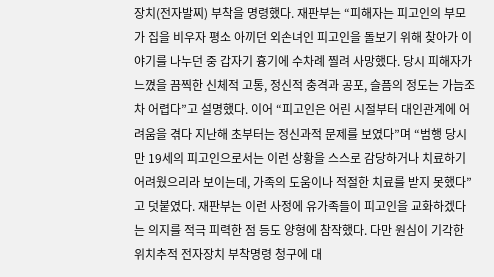장치(전자발찌) 부착을 명령했다. 재판부는 “피해자는 피고인의 부모가 집을 비우자 평소 아끼던 외손녀인 피고인을 돌보기 위해 찾아가 이야기를 나누던 중 갑자기 흉기에 수차례 찔려 사망했다. 당시 피해자가 느꼈을 끔찍한 신체적 고통, 정신적 충격과 공포, 슬픔의 정도는 가늠조차 어렵다”고 설명했다. 이어 “피고인은 어린 시절부터 대인관계에 어려움을 겪다 지난해 초부터는 정신과적 문제를 보였다”며 “범행 당시 만 19세의 피고인으로서는 이런 상황을 스스로 감당하거나 치료하기 어려웠으리라 보이는데, 가족의 도움이나 적절한 치료를 받지 못했다”고 덧붙였다. 재판부는 이런 사정에 유가족들이 피고인을 교화하겠다는 의지를 적극 피력한 점 등도 양형에 참작했다. 다만 원심이 기각한 위치추적 전자장치 부착명령 청구에 대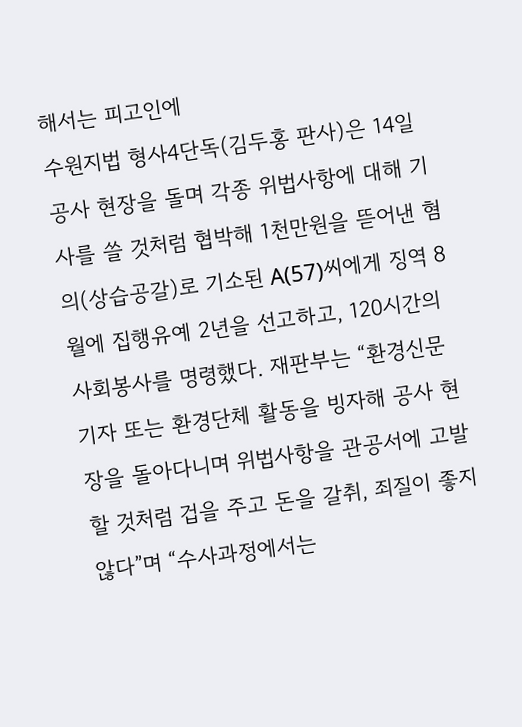해서는 피고인에
수원지법 형사4단독(김두홍 판사)은 14일 공사 현장을 돌며 각종 위법사항에 대해 기사를 쓸 것처럼 협박해 1천만원을 뜯어낸 혐의(상습공갈)로 기소된 A(57)씨에게 징역 8월에 집행유예 2년을 선고하고, 120시간의 사회봉사를 명령했다. 재판부는 “환경신문 기자 또는 환경단체 활동을 빙자해 공사 현장을 돌아다니며 위법사항을 관공서에 고발할 것처럼 겁을 주고 돈을 갈취, 죄질이 좋지 않다”며 “수사과정에서는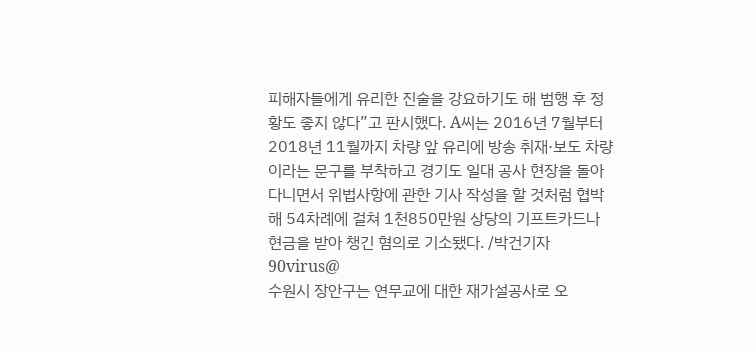피해자들에게 유리한 진술을 강요하기도 해 범행 후 정황도 좋지 않다”고 판시했다. A씨는 2016년 7월부터 2018년 11월까지 차량 앞 유리에 방송 취재·보도 차량이라는 문구를 부착하고 경기도 일대 공사 현장을 돌아다니면서 위법사항에 관한 기사 작성을 할 것처럼 협박해 54차례에 걸쳐 1천850만원 상당의 기프트카드나 현금을 받아 챙긴 혐의로 기소됐다. /박건기자 90virus@
수원시 장안구는 연무교에 대한 재가설공사로 오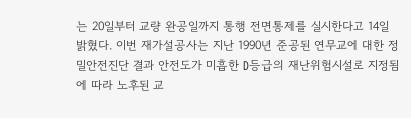는 20일부터 교량 완공일까지 통행 전면통제를 실시한다고 14일 밝혔다. 이번 재가설공사는 지난 1990년 준공된 연무교에 대한 정밀안전진단 결과 안전도가 미흡한 D등급의 재난위험시설로 지정됨에 따라 노후된 교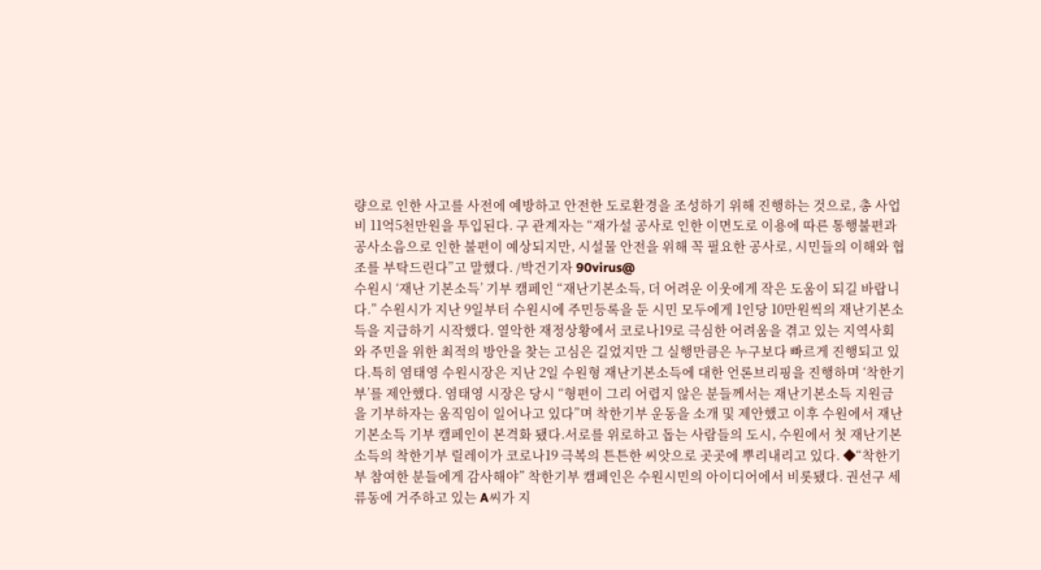량으로 인한 사고를 사전에 예방하고 안전한 도로환경을 조성하기 위해 진행하는 것으로, 총 사업비 11억5천만원을 투입된다. 구 관계자는 “재가설 공사로 인한 이면도로 이용에 따른 통행불편과 공사소음으로 인한 불편이 예상되지만, 시설물 안전을 위해 꼭 필요한 공사로, 시민들의 이해와 협조를 부탁드린다”고 말했다. /박건기자 90virus@
수원시 ‘재난 기본소득’ 기부 캠페인 “재난기본소득, 더 어려운 이웃에게 작은 도움이 되길 바랍니다.” 수원시가 지난 9일부터 수원시에 주민등록을 둔 시민 모두에게 1인당 10만원씩의 재난기본소득을 지급하기 시작했다. 열악한 재정상황에서 코로나19로 극심한 어려움을 겪고 있는 지역사회와 주민을 위한 최적의 방안을 찾는 고심은 길었지만 그 실행만큼은 누구보다 빠르게 진행되고 있다.특히 염태영 수원시장은 지난 2일 수원형 재난기본소득에 대한 언론브리핑을 진행하며 ‘착한기부’를 제안했다. 염태영 시장은 당시 “형편이 그리 어렵지 않은 분들께서는 재난기본소득 지원금을 기부하자는 움직임이 일어나고 있다”며 착한기부 운동을 소개 및 제안했고 이후 수원에서 재난기본소득 기부 캠페인이 본격화 됐다.서로를 위로하고 돕는 사람들의 도시, 수원에서 첫 재난기본소득의 착한기부 릴레이가 코로나19 극복의 튼튼한 씨앗으로 곳곳에 뿌리내리고 있다. ◆“착한기부 참여한 분들에게 감사해야” 착한기부 캠페인은 수원시민의 아이디어에서 비롯됐다. 권선구 세류동에 거주하고 있는 A씨가 지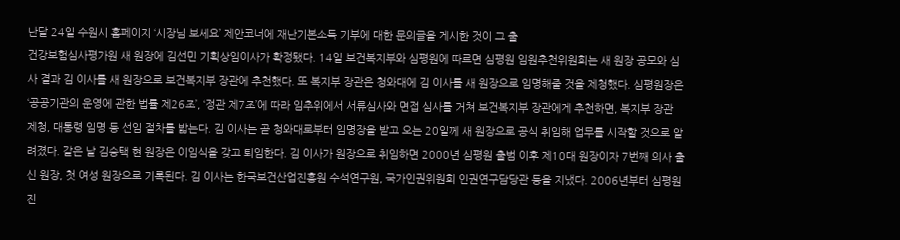난달 24일 수원시 홈페이지 ‘시장님 보세요’ 제안코너에 재난기본소득 기부에 대한 문의글을 게시한 것이 그 출
건강보험심사평가원 새 원장에 김선민 기획상임이사가 확정됐다. 14일 보건복지부와 심평원에 따르면 심평원 임원추천위원회는 새 원장 공모와 심사 결과 김 이사를 새 원장으로 보건복지부 장관에 추천했다. 또 복지부 장관은 청와대에 김 이사를 새 원장으로 임명해줄 것을 제청했다. 심평원장은 ‘공공기관의 운영에 관한 법률 제26조’, ‘정관 제7조’에 따라 임추위에서 서류심사와 면접 심사를 거쳐 보건복지부 장관에게 추천하면, 복지부 장관 제청, 대통령 임명 등 선임 절차를 밟는다. 김 이사는 곧 청와대로부터 임명장을 받고 오는 20일께 새 원장으로 공식 취임해 업무를 시작할 것으로 알려졌다. 같은 날 김승택 현 원장은 이임식을 갖고 퇴임한다. 김 이사가 원장으로 취임하면 2000년 심평원 출범 이후 제10대 원장이자 7번째 의사 출신 원장, 첫 여성 원장으로 기록된다. 김 이사는 한국보건산업진흥원 수석연구원, 국가인권위원회 인권연구담당관 등을 지냈다. 2006년부터 심평원 진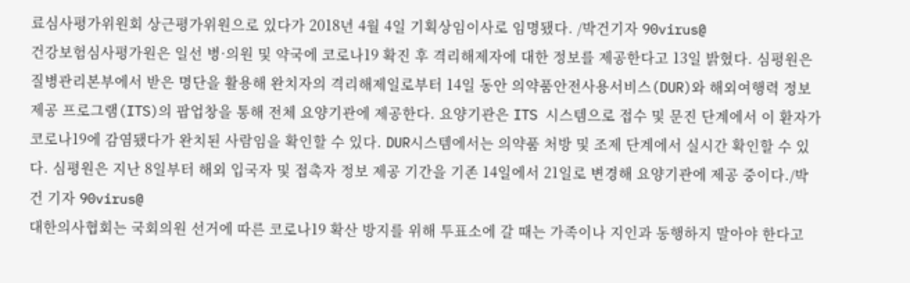료심사평가위원회 상근평가위원으로 있다가 2018년 4월 4일 기획상임이사로 임명됐다. /박건기자 90virus@
건강보험심사평가원은 일선 병·의원 및 약국에 코로나19 확진 후 격리해제자에 대한 정보를 제공한다고 13일 밝혔다. 심평원은 질병관리본부에서 받은 명단을 활용해 완치자의 격리해제일로부터 14일 동안 의약품안전사용서비스(DUR)와 해외여행력 정보제공 프로그램(ITS)의 팝업창을 통해 전체 요양기관에 제공한다. 요양기관은 ITS 시스템으로 접수 및 문진 단계에서 이 환자가 코로나19에 감염됐다가 완치된 사람임을 확인할 수 있다. DUR시스템에서는 의약품 처방 및 조제 단계에서 실시간 확인할 수 있다. 심평원은 지난 8일부터 해외 입국자 및 접촉자 정보 제공 기간을 기존 14일에서 21일로 변경해 요양기관에 제공 중이다./박건 기자 90virus@
대한의사협회는 국회의원 선거에 따른 코로나19 확산 방지를 위해 투표소에 갈 때는 가족이나 지인과 동행하지 말아야 한다고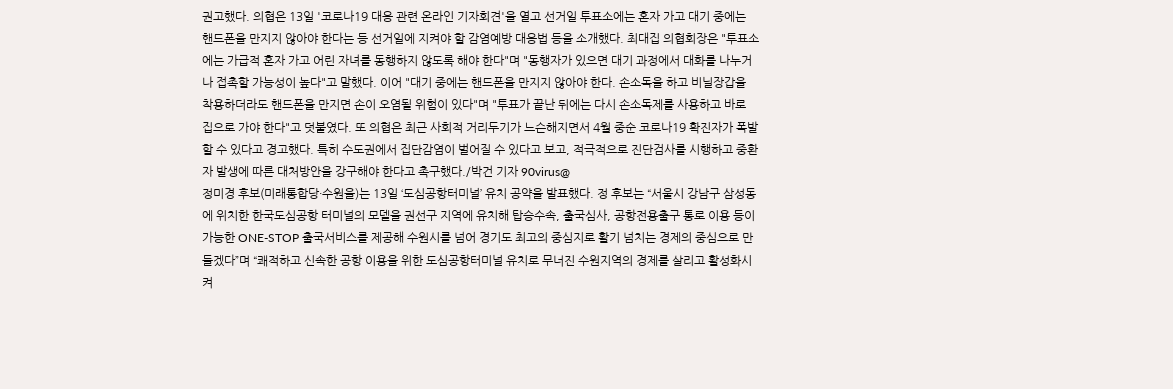권고했다. 의협은 13일 '코로나19 대응 관련 온라인 기자회견'을 열고 선거일 투표소에는 혼자 가고 대기 중에는 핸드폰을 만지지 않아야 한다는 등 선거일에 지켜야 할 감염예방 대응법 등을 소개했다. 최대집 의협회장은 "투표소에는 가급적 혼자 가고 어린 자녀를 동행하지 않도록 해야 한다"며 "동행자가 있으면 대기 과정에서 대화를 나누거나 접촉할 가능성이 높다"고 말했다. 이어 "대기 중에는 핸드폰을 만지지 않아야 한다. 손소독을 하고 비닐장갑을 착용하더라도 핸드폰을 만지면 손이 오염될 위험이 있다"며 "투표가 끝난 뒤에는 다시 손소독제를 사용하고 바로 집으로 가야 한다"고 덧붙였다. 또 의협은 최근 사회적 거리두기가 느슨해지면서 4월 중순 코로나19 확진자가 폭발할 수 있다고 경고했다. 특히 수도권에서 집단감염이 벌어질 수 있다고 보고, 적극적으로 진단검사를 시행하고 중환자 발생에 따른 대처방안을 강구해야 한다고 촉구했다./박건 기자 90virus@
정미경 후보(미래통합당·수원을)는 13일 ‘도심공항터미널’ 유치 공약을 발표했다. 정 후보는 “서울시 강남구 삼성동에 위치한 한국도심공항 터미널의 모델을 권선구 지역에 유치해 탑승수속, 출국심사, 공항전용출구 통로 이용 등이 가능한 ONE-STOP 출국서비스를 제공해 수원시를 넘어 경기도 최고의 중심지로 활기 넘치는 경제의 중심으로 만들겠다”며 “쾌적하고 신속한 공항 이용을 위한 도심공항터미널 유치로 무너진 수원지역의 경제를 살리고 활성화시켜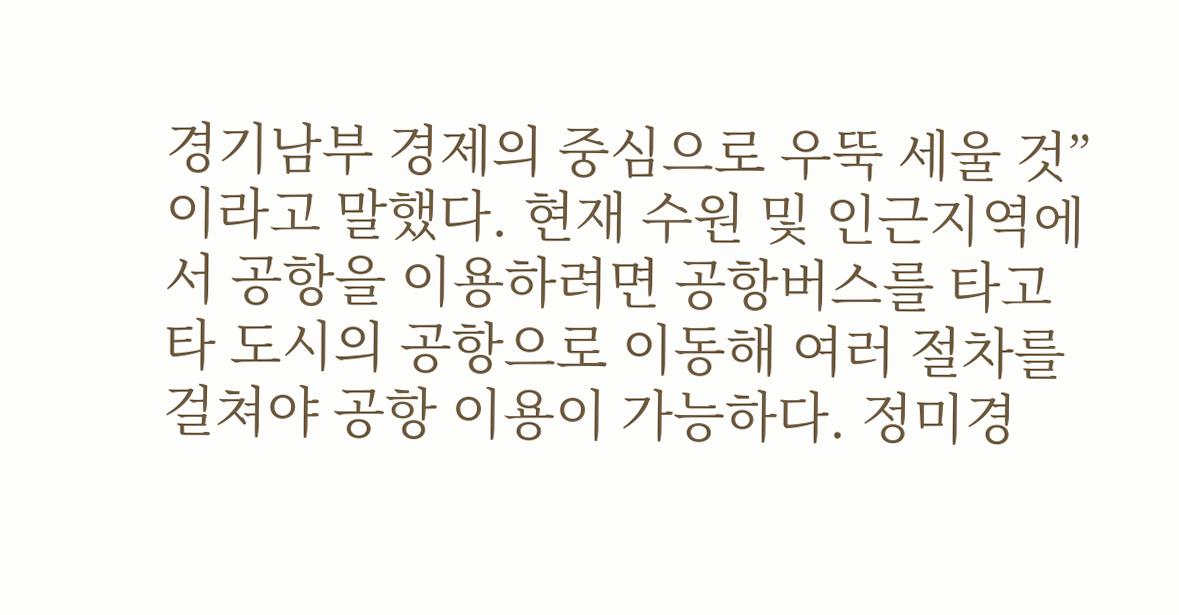경기남부 경제의 중심으로 우뚝 세울 것”이라고 말했다. 현재 수원 및 인근지역에서 공항을 이용하려면 공항버스를 타고 타 도시의 공항으로 이동해 여러 절차를 걸쳐야 공항 이용이 가능하다. 정미경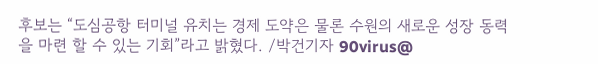후보는 “도심공항 터미널 유치는 경제 도약은 물론 수원의 새로운 성장 동력을 마련 할 수 있는 기회”라고 밝혔다. /박건기자 90virus@